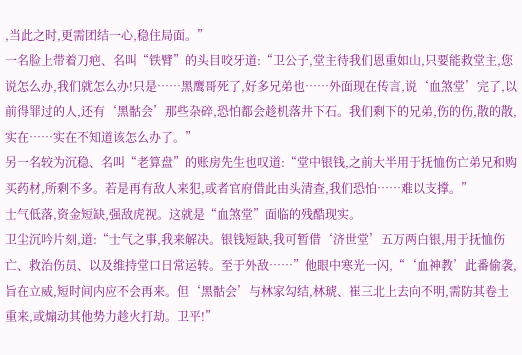,当此之时,更需团结一心,稳住局面。”
一名脸上带着刀疤、名叫“铁臂”的头目咬牙道:“卫公子,堂主待我们恩重如山,只要能救堂主,您说怎么办,我们就怎么办!只是……黑鹰哥死了,好多兄弟也……外面现在传言,说‘血煞堂’完了,以前得罪过的人,还有‘黑骷会’那些杂碎,恐怕都会趁机落井下石。我们剩下的兄弟,伤的伤,散的散,实在……实在不知道该怎么办了。”
另一名较为沉稳、名叫“老算盘”的账房先生也叹道:“堂中银钱,之前大半用于抚恤伤亡弟兄和购买药材,所剩不多。若是再有敌人来犯,或者官府借此由头清查,我们恐怕……难以支撑。”
士气低落,资金短缺,强敌虎视。这就是“血煞堂”面临的残酷现实。
卫尘沉吟片刻,道:“士气之事,我来解决。银钱短缺,我可暂借‘济世堂’五万两白银,用于抚恤伤亡、救治伤员、以及维持堂口日常运转。至于外敌……”他眼中寒光一闪,“‘血神教’此番偷袭,旨在立威,短时间内应不会再来。但‘黑骷会’与林家勾结,林琥、崔三北上去向不明,需防其卷土重来,或煽动其他势力趁火打劫。卫平!”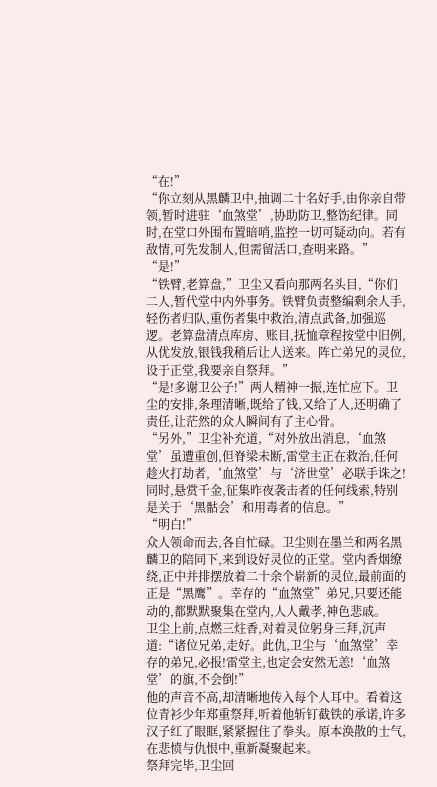“在!”
“你立刻从黑麟卫中,抽调二十名好手,由你亲自带领,暂时进驻‘血煞堂’,协助防卫,整饬纪律。同时,在堂口外围布置暗哨,监控一切可疑动向。若有敌情,可先发制人,但需留活口,查明来路。”
“是!”
“铁臂,老算盘,”卫尘又看向那两名头目,“你们二人,暂代堂中内外事务。铁臂负责整编剩余人手,轻伤者归队,重伤者集中救治,清点武备,加强巡逻。老算盘清点库房、账目,抚恤章程按堂中旧例,从优发放,银钱我稍后让人送来。阵亡弟兄的灵位,设于正堂,我要亲自祭拜。”
“是!多谢卫公子!”两人精神一振,连忙应下。卫尘的安排,条理清晰,既给了钱,又给了人,还明确了责任,让茫然的众人瞬间有了主心骨。
“另外,”卫尘补充道,“对外放出消息,‘血煞堂’虽遭重创,但脊梁未断,雷堂主正在救治,任何趁火打劫者,‘血煞堂’与‘济世堂’必联手诛之!同时,悬赏千金,征集昨夜袭击者的任何线索,特别是关于‘黑骷会’和用毒者的信息。”
“明白!”
众人领命而去,各自忙碌。卫尘则在墨兰和两名黑麟卫的陪同下,来到设好灵位的正堂。堂内香烟缭绕,正中并排摆放着二十余个崭新的灵位,最前面的正是“黑鹰”。幸存的“血煞堂”弟兄,只要还能动的,都默默聚集在堂内,人人戴孝,神色悲戚。
卫尘上前,点燃三炷香,对着灵位躬身三拜,沉声道:“诸位兄弟,走好。此仇,卫尘与‘血煞堂’幸存的弟兄,必报!雷堂主,也定会安然无恙!‘血煞堂’的旗,不会倒!”
他的声音不高,却清晰地传入每个人耳中。看着这位青衫少年郑重祭拜,听着他斩钉截铁的承诺,许多汉子红了眼眶,紧紧握住了拳头。原本涣散的士气,在悲愤与仇恨中,重新凝聚起来。
祭拜完毕,卫尘回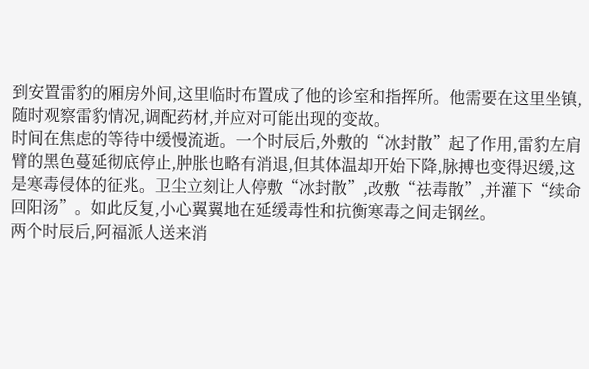到安置雷豹的厢房外间,这里临时布置成了他的诊室和指挥所。他需要在这里坐镇,随时观察雷豹情况,调配药材,并应对可能出现的变故。
时间在焦虑的等待中缓慢流逝。一个时辰后,外敷的“冰封散”起了作用,雷豹左肩臂的黑色蔓延彻底停止,肿胀也略有消退,但其体温却开始下降,脉搏也变得迟缓,这是寒毒侵体的征兆。卫尘立刻让人停敷“冰封散”,改敷“祛毒散”,并灌下“续命回阳汤”。如此反复,小心翼翼地在延缓毒性和抗衡寒毒之间走钢丝。
两个时辰后,阿福派人送来消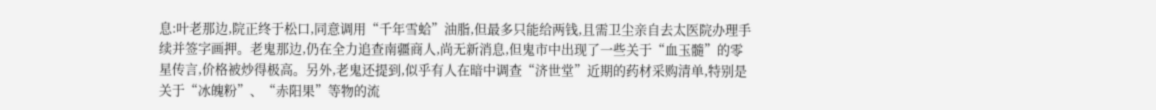息:叶老那边,院正终于松口,同意调用“千年雪蛤”油脂,但最多只能给两钱,且需卫尘亲自去太医院办理手续并签字画押。老鬼那边,仍在全力追查南疆商人,尚无新消息,但鬼市中出现了一些关于“血玉髓”的零星传言,价格被炒得极高。另外,老鬼还提到,似乎有人在暗中调查“济世堂”近期的药材采购清单,特别是关于“冰魄粉”、“赤阳果”等物的流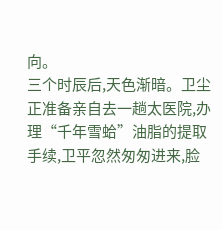向。
三个时辰后,天色渐暗。卫尘正准备亲自去一趟太医院,办理“千年雪蛤”油脂的提取手续,卫平忽然匆匆进来,脸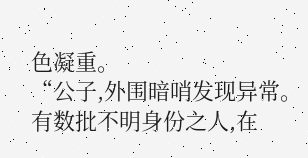色凝重。
“公子,外围暗哨发现异常。有数批不明身份之人,在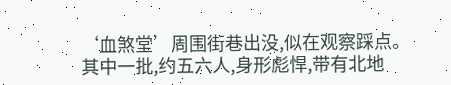‘血煞堂’周围街巷出没,似在观察踩点。其中一批,约五六人,身形彪悍,带有北地